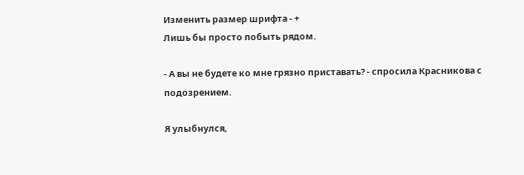Изменить размер шрифта - +
Лишь бы просто побыть рядом.

- А вы не будете ко мне грязно приставать? - спросила Красникова с подозрением.

Я улыбнулся,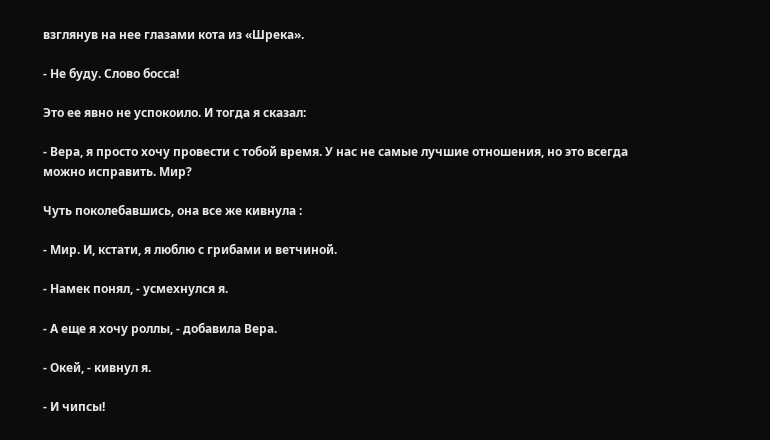взглянув на нее глазами кота из «Шрека».

- Не буду. Слово босса!

Это ее явно не успокоило. И тогда я сказал:

- Вера, я просто хочу провести с тобой время. У нас не самые лучшие отношения, но это всегда можно исправить. Мир?

Чуть поколебавшись, она все же кивнула :

- Мир. И, кстати, я люблю с грибами и ветчиной.

- Намек понял, - усмехнулся я.

- А еще я хочу роллы, - добавила Вера.

- Окей, - кивнул я.

- И чипсы!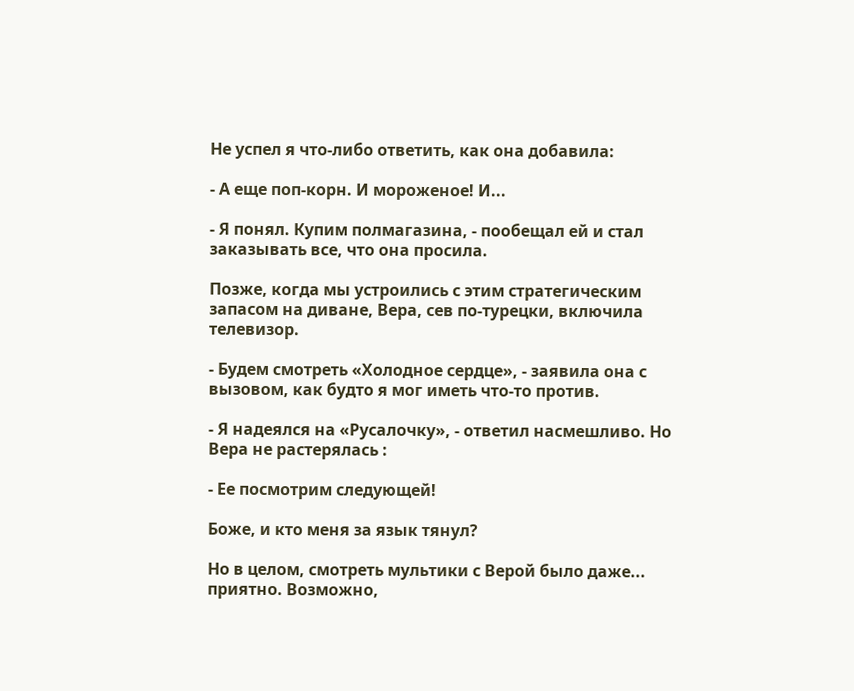Не успел я что-либо ответить, как она добавила:

- А еще поп-корн. И мороженое! И...

- Я понял. Купим полмагазина, - пообещал ей и стал заказывать все, что она просила.

Позже, когда мы устроились с этим стратегическим запасом на диване, Вера, сев по-турецки, включила телевизор.

- Будем смотреть «Холодное сердце», - заявила она с вызовом, как будто я мог иметь что-то против.

- Я надеялся на «Русалочку», - ответил насмешливо. Но Вера не растерялась :

- Ее посмотрим следующей!

Боже, и кто меня за язык тянул?

Но в целом, смотреть мультики с Верой было даже... приятно. Возможно,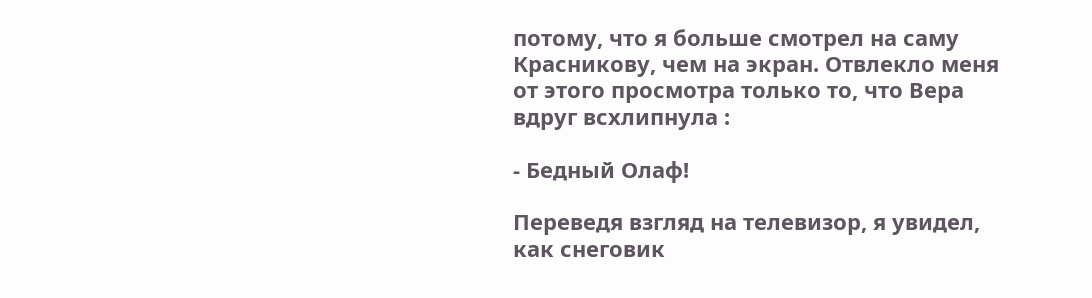потому, что я больше смотрел на саму Красникову, чем на экран. Отвлекло меня от этого просмотра только то, что Вера вдруг всхлипнула :

- Бедный Олаф!

Переведя взгляд на телевизор, я увидел, как снеговик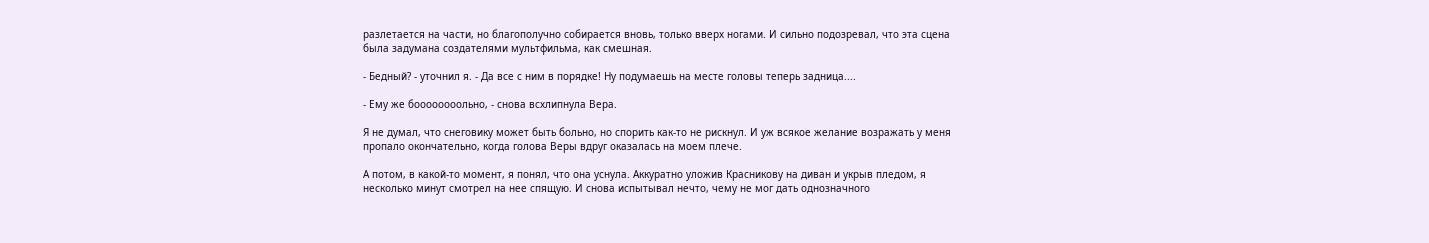разлетается на части, но благополучно собирается вновь, только вверх ногами. И сильно подозревал, что эта сцена была задумана создателями мультфильма, как смешная.

- Бедный? - уточнил я. - Да все с ним в порядке! Ну подумаешь на месте головы теперь задница....

- Ему же боооооооольно, - снова всхлипнула Вера.

Я не думал, что снеговику может быть больно, но спорить как-то не рискнул. И уж всякое желание возражать у меня пропало окончательно, когда голова Веры вдруг оказалась на моем плече.

А потом, в какой-то момент, я понял, что она уснула. Аккуратно уложив Красникову на диван и укрыв пледом, я несколько минут смотрел на нее спящую. И снова испытывал нечто, чему не мог дать однозначного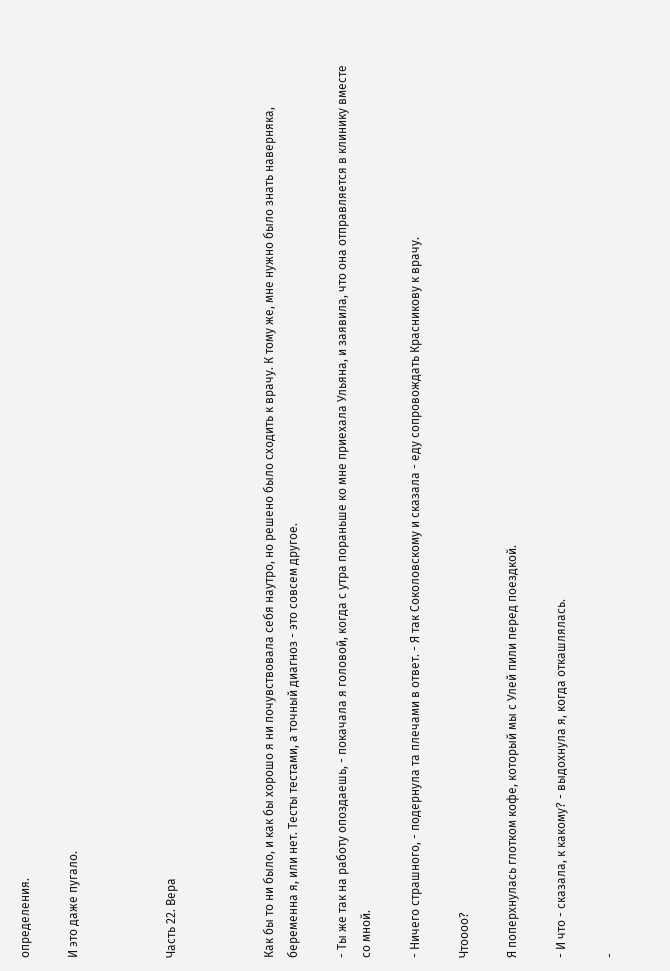определения.

И это даже пугало.



Часть 22. Вера



Как бы то ни было, и как бы хорошо я ни почувствовала себя наутро, но решено было сходить к врачу. К тому же, мне нужно было знать наверняка, беременна я, или нет. Тесты тестами, а точный диагноз - это совсем другое.

- Ты же так на работу опоздаешь, - покачала я головой, когда с утра пораньше ко мне приехала Ульяна, и заявила, что она отправляется в клинику вместе со мной.

- Ничего страшного, - подернула та плечами в ответ. - Я так Соколовскому и сказала - еду сопровождать Красникову к врачу.

Чтоооо?

Я поперхнулась глотком кофе, который мы с Улей пили перед поездкой.

- И что - сказала, к какому? - выдохнула я, когда откашлялась.

-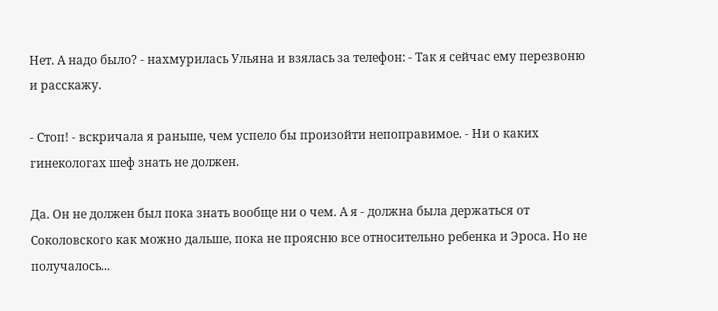Нет. А надо было? - нахмурилась Ульяна и взялась за телефон: - Так я сейчас ему перезвоню и расскажу.

- Стоп! - вскричала я раньше, чем успело бы произойти непоправимое. - Ни о каких гинекологах шеф знать не должен.

Да. Он не должен был пока знать вообще ни о чем. А я - должна была держаться от Соколовского как можно дальше, пока не проясню все относительно ребенка и Эроса. Но не получалось...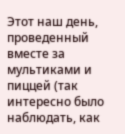Этот наш день, проведенный вместе за мультиками и пиццей (так интересно было наблюдать, как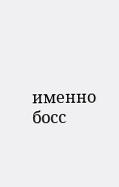именно босс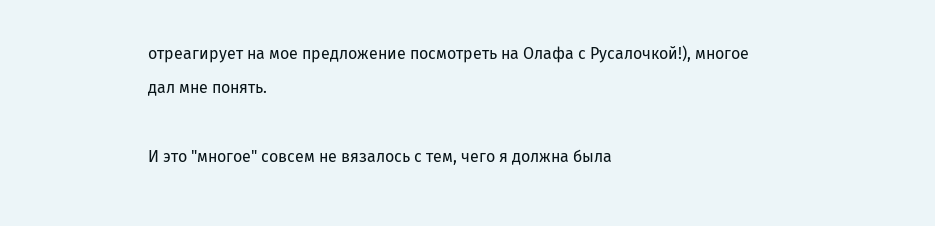отреагирует на мое предложение посмотреть на Олафа с Русалочкой!), многое дал мне понять.

И это "многое" совсем не вязалось с тем, чего я должна была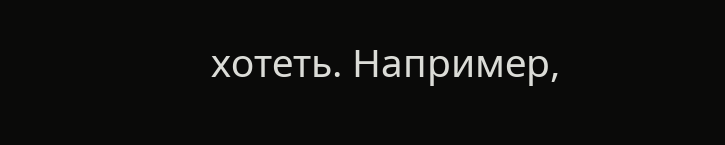хотеть. Например,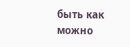быть как можно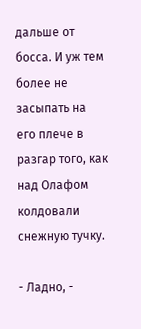дальше от босса. И уж тем более не засыпать на его плече в разгар того, как над Олафом колдовали снежную тучку.

- Ладно, -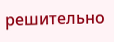решительно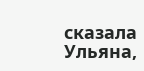сказала Ульяна,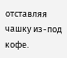отставляя чашку из-под кофе.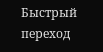Быстрый переход